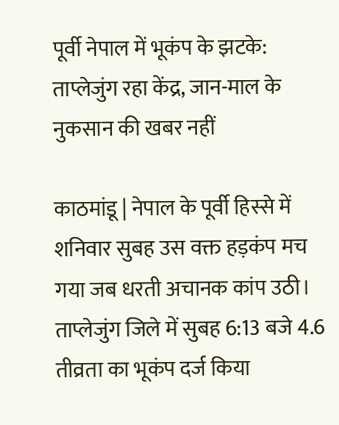पूर्वी नेपाल में भूकंप के झटके: ताप्लेजुंग रहा केंद्र, जान-माल के नुकसान की खबर नहीं

काठमांडू | नेपाल के पूर्वी हिस्से में शनिवार सुबह उस वक्त हड़कंप मच गया जब धरती अचानक कांप उठी। ताप्लेजुंग जिले में सुबह 6:13 बजे 4.6 तीव्रता का भूकंप दर्ज किया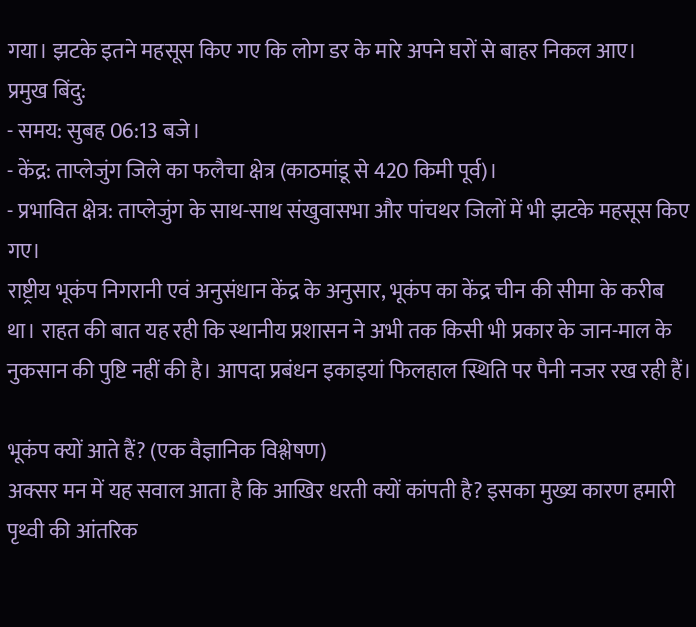गया। झटके इतने महसूस किए गए कि लोग डर के मारे अपने घरों से बाहर निकल आए।
प्रमुख बिंदु:
- समय: सुबह 06:13 बजे।
- केंद्र: ताप्लेजुंग जिले का फलैचा क्षेत्र (काठमांडू से 420 किमी पूर्व)।
- प्रभावित क्षेत्र: ताप्लेजुंग के साथ-साथ संखुवासभा और पांचथर जिलों में भी झटके महसूस किए गए।
राष्ट्रीय भूकंप निगरानी एवं अनुसंधान केंद्र के अनुसार, भूकंप का केंद्र चीन की सीमा के करीब था। राहत की बात यह रही कि स्थानीय प्रशासन ने अभी तक किसी भी प्रकार के जान-माल के नुकसान की पुष्टि नहीं की है। आपदा प्रबंधन इकाइयां फिलहाल स्थिति पर पैनी नजर रख रही हैं।

भूकंप क्यों आते हैं? (एक वैज्ञानिक विश्लेषण)
अक्सर मन में यह सवाल आता है कि आखिर धरती क्यों कांपती है? इसका मुख्य कारण हमारी पृथ्वी की आंतरिक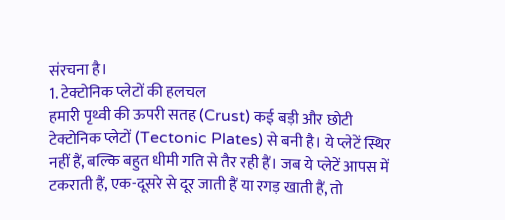संरचना है।
1. टेक्टोनिक प्लेटों की हलचल
हमारी पृथ्वी की ऊपरी सतह (Crust) कई बड़ी और छोटी टेक्टोनिक प्लेटों (Tectonic Plates) से बनी है। ये प्लेटें स्थिर नहीं हैं, बल्कि बहुत धीमी गति से तैर रही हैं। जब ये प्लेटें आपस में टकराती हैं, एक-दूसरे से दूर जाती हैं या रगड़ खाती हैं, तो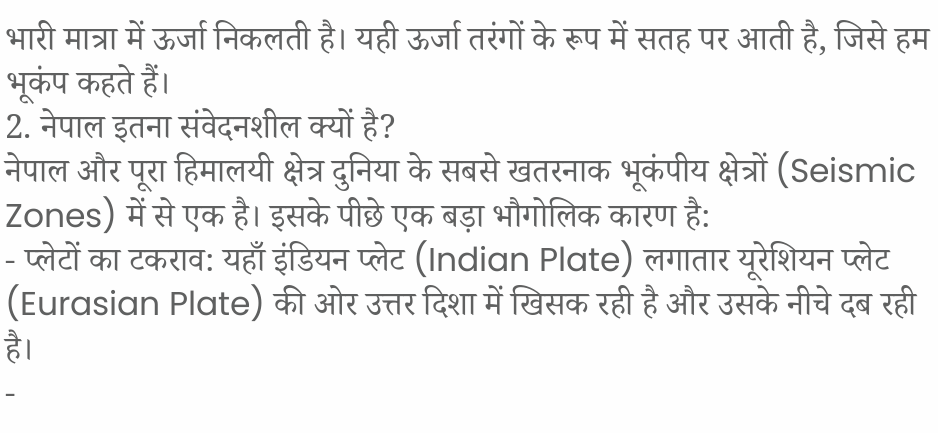भारी मात्रा में ऊर्जा निकलती है। यही ऊर्जा तरंगों के रूप में सतह पर आती है, जिसे हम भूकंप कहते हैं।
2. नेपाल इतना संवेदनशील क्यों है?
नेपाल और पूरा हिमालयी क्षेत्र दुनिया के सबसे खतरनाक भूकंपीय क्षेत्रों (Seismic Zones) में से एक है। इसके पीछे एक बड़ा भौगोलिक कारण है:
- प्लेटों का टकराव: यहाँ इंडियन प्लेट (Indian Plate) लगातार यूरेशियन प्लेट (Eurasian Plate) की ओर उत्तर दिशा में खिसक रही है और उसके नीचे दब रही है।
-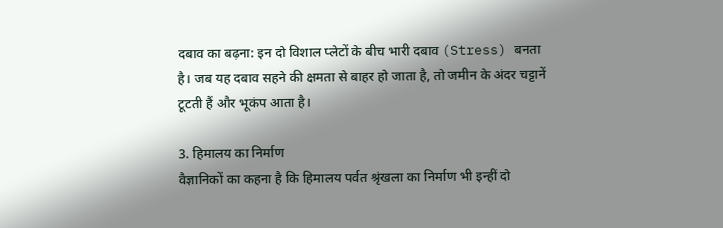दबाव का बढ़ना: इन दो विशाल प्लेटों के बीच भारी दबाव (Stress) बनता है। जब यह दबाव सहने की क्षमता से बाहर हो जाता है, तो जमीन के अंदर चट्टानें टूटती हैं और भूकंप आता है।

3. हिमालय का निर्माण
वैज्ञानिकों का कहना है कि हिमालय पर्वत श्रृंखला का निर्माण भी इन्हीं दो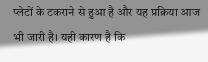प्लेटों के टकराने से हुआ है और यह प्रक्रिया आज भी जारी है। यही कारण है कि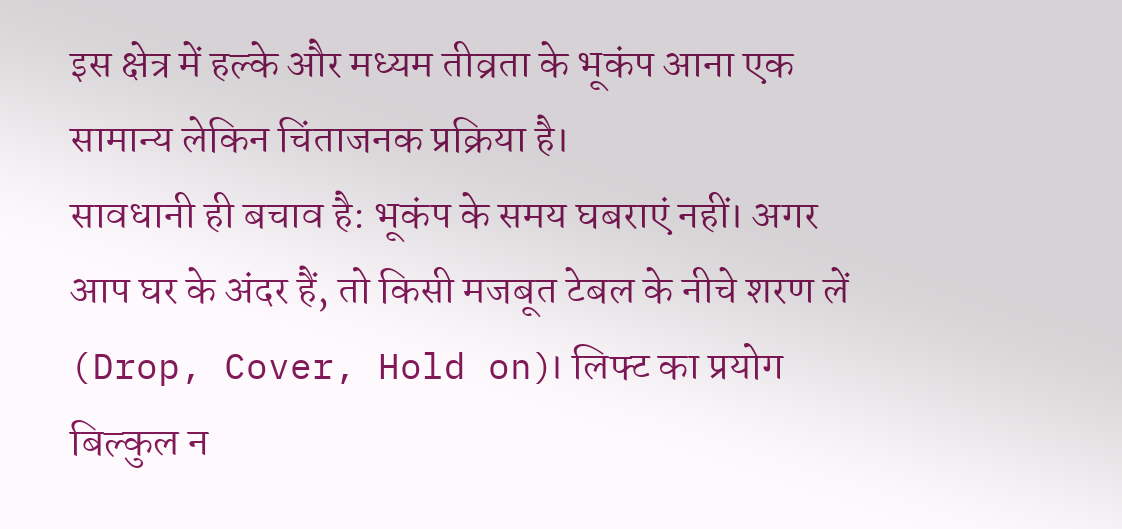इस क्षेत्र में हल्के और मध्यम तीव्रता के भूकंप आना एक सामान्य लेकिन चिंताजनक प्रक्रिया है।
सावधानी ही बचाव है: भूकंप के समय घबराएं नहीं। अगर आप घर के अंदर हैं, तो किसी मजबूत टेबल के नीचे शरण लें (Drop, Cover, Hold on)। लिफ्ट का प्रयोग बिल्कुल न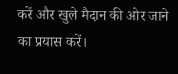करें और खुले मैदान की ओर जाने का प्रयास करें।